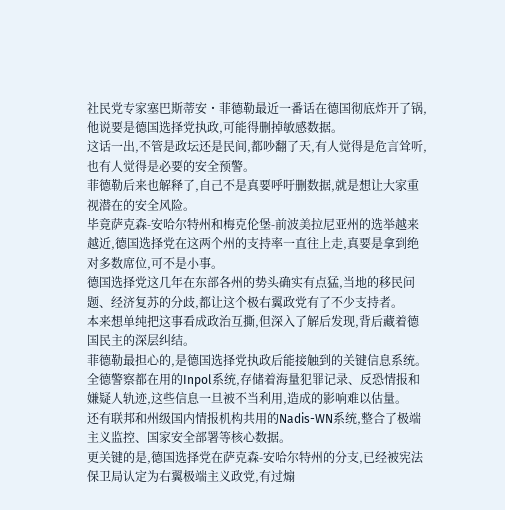社民党专家塞巴斯蒂安・菲德勒最近一番话在德国彻底炸开了锅,他说要是德国选择党执政,可能得删掉敏感数据。
这话一出,不管是政坛还是民间,都吵翻了天,有人觉得是危言耸听,也有人觉得是必要的安全预警。
菲德勒后来也解释了,自己不是真要呼吁删数据,就是想让大家重视潜在的安全风险。
毕竟萨克森-安哈尔特州和梅克伦堡-前波美拉尼亚州的选举越来越近,德国选择党在这两个州的支持率一直往上走,真要是拿到绝对多数席位,可不是小事。
德国选择党这几年在东部各州的势头确实有点猛,当地的移民问题、经济复苏的分歧,都让这个极右翼政党有了不少支持者。
本来想单纯把这事看成政治互撕,但深入了解后发现,背后藏着德国民主的深层纠结。
菲德勒最担心的,是德国选择党执政后能接触到的关键信息系统。
全德警察都在用的Inpol系统,存储着海量犯罪记录、反恐情报和嫌疑人轨迹,这些信息一旦被不当利用,造成的影响难以估量。
还有联邦和州级国内情报机构共用的Nadis-WN系统,整合了极端主义监控、国家安全部署等核心数据。
更关键的是,德国选择党在萨克森-安哈尔特州的分支,已经被宪法保卫局认定为右翼极端主义政党,有过煽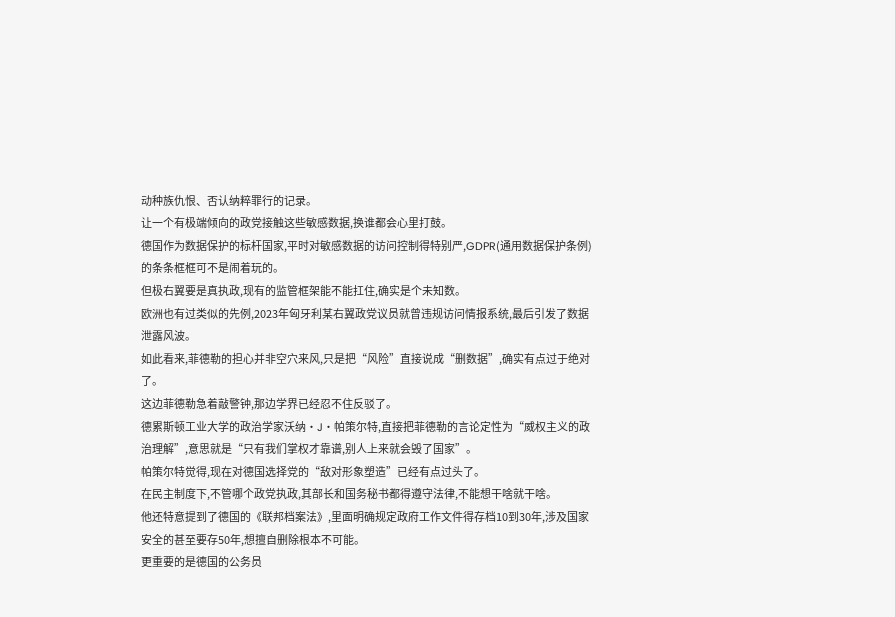动种族仇恨、否认纳粹罪行的记录。
让一个有极端倾向的政党接触这些敏感数据,换谁都会心里打鼓。
德国作为数据保护的标杆国家,平时对敏感数据的访问控制得特别严,GDPR(通用数据保护条例)的条条框框可不是闹着玩的。
但极右翼要是真执政,现有的监管框架能不能扛住,确实是个未知数。
欧洲也有过类似的先例,2023年匈牙利某右翼政党议员就曾违规访问情报系统,最后引发了数据泄露风波。
如此看来,菲德勒的担心并非空穴来风,只是把“风险”直接说成“删数据”,确实有点过于绝对了。
这边菲德勒急着敲警钟,那边学界已经忍不住反驳了。
德累斯顿工业大学的政治学家沃纳・J・帕策尔特,直接把菲德勒的言论定性为“威权主义的政治理解”,意思就是“只有我们掌权才靠谱,别人上来就会毁了国家”。
帕策尔特觉得,现在对德国选择党的“敌对形象塑造”已经有点过头了。
在民主制度下,不管哪个政党执政,其部长和国务秘书都得遵守法律,不能想干啥就干啥。
他还特意提到了德国的《联邦档案法》,里面明确规定政府工作文件得存档10到30年,涉及国家安全的甚至要存50年,想擅自删除根本不可能。
更重要的是德国的公务员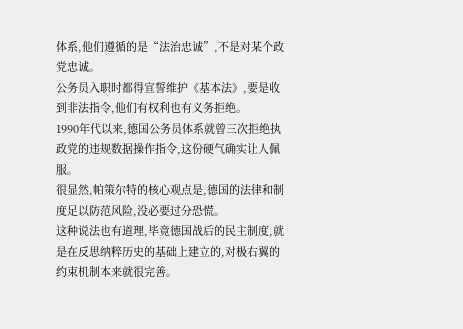体系,他们遵循的是“法治忠诚”,不是对某个政党忠诚。
公务员入职时都得宣誓维护《基本法》,要是收到非法指令,他们有权利也有义务拒绝。
1990年代以来,德国公务员体系就曾三次拒绝执政党的违规数据操作指令,这份硬气确实让人佩服。
很显然,帕策尔特的核心观点是,德国的法律和制度足以防范风险,没必要过分恐慌。
这种说法也有道理,毕竟德国战后的民主制度,就是在反思纳粹历史的基础上建立的,对极右翼的约束机制本来就很完善。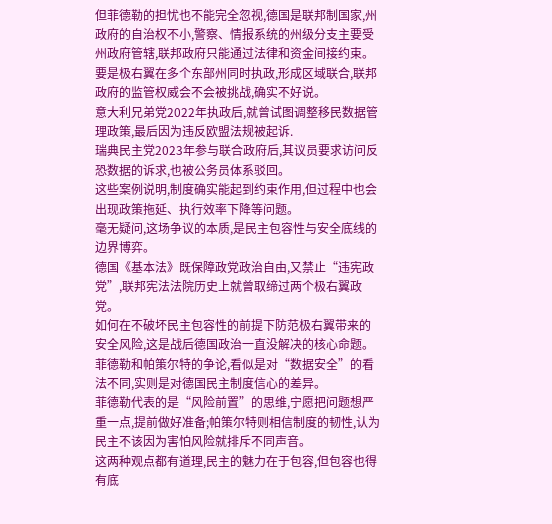但菲德勒的担忧也不能完全忽视,德国是联邦制国家,州政府的自治权不小,警察、情报系统的州级分支主要受州政府管辖,联邦政府只能通过法律和资金间接约束。
要是极右翼在多个东部州同时执政,形成区域联合,联邦政府的监管权威会不会被挑战,确实不好说。
意大利兄弟党2022年执政后,就曾试图调整移民数据管理政策,最后因为违反欧盟法规被起诉.
瑞典民主党2023年参与联合政府后,其议员要求访问反恐数据的诉求,也被公务员体系驳回。
这些案例说明,制度确实能起到约束作用,但过程中也会出现政策拖延、执行效率下降等问题。
毫无疑问,这场争议的本质,是民主包容性与安全底线的边界博弈。
德国《基本法》既保障政党政治自由,又禁止“违宪政党”,联邦宪法法院历史上就曾取缔过两个极右翼政党。
如何在不破坏民主包容性的前提下防范极右翼带来的安全风险,这是战后德国政治一直没解决的核心命题。
菲德勒和帕策尔特的争论,看似是对“数据安全”的看法不同,实则是对德国民主制度信心的差异。
菲德勒代表的是“风险前置”的思维,宁愿把问题想严重一点,提前做好准备;帕策尔特则相信制度的韧性,认为民主不该因为害怕风险就排斥不同声音。
这两种观点都有道理,民主的魅力在于包容,但包容也得有底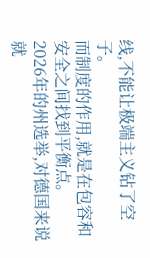线,不能让极端主义钻了空子。
而制度的作用,就是在包容和安全之间找到平衡点。
2026年的州选举,对德国来说就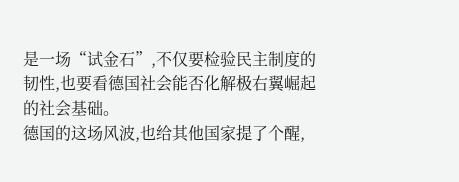是一场“试金石”,不仅要检验民主制度的韧性,也要看德国社会能否化解极右翼崛起的社会基础。
德国的这场风波,也给其他国家提了个醒,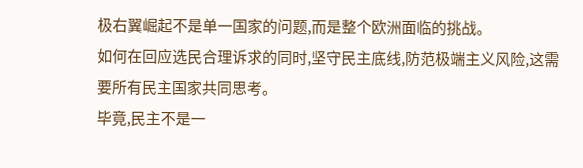极右翼崛起不是单一国家的问题,而是整个欧洲面临的挑战。
如何在回应选民合理诉求的同时,坚守民主底线,防范极端主义风险,这需要所有民主国家共同思考。
毕竟,民主不是一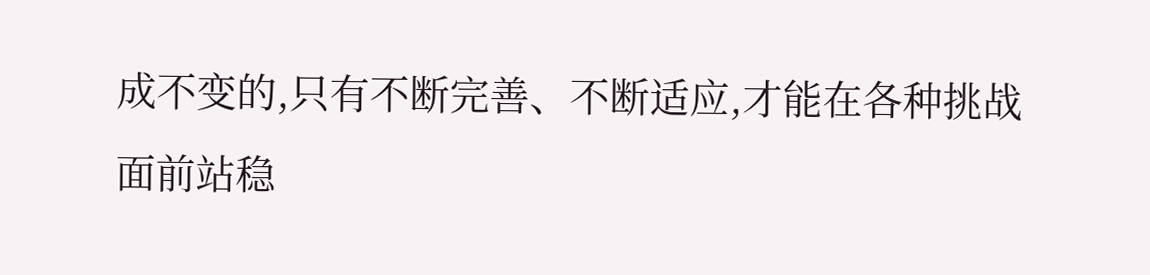成不变的,只有不断完善、不断适应,才能在各种挑战面前站稳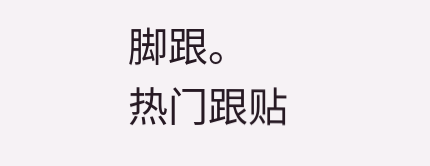脚跟。
热门跟贴